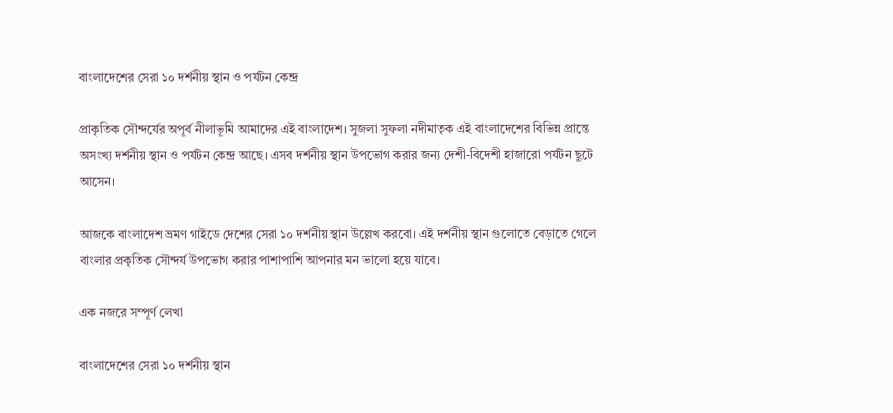বাংলাদেশের সেরা ১০ দর্শনীয় স্থান ও পর্যটন কেন্দ্র

প্রাকৃতিক সৌন্দর্যের অপূর্ব নীলাভূমি আমাদের এই বাংলাদেশ। সুজলা সুফলা নদীমাতৃক এই বাংলাদেশের বিভিন্ন প্রান্তে অসংখ্য দর্শনীয় স্থান ও পর্যটন কেন্দ্র আছে। এসব দর্শনীয় স্থান উপভোগ করার জন্য দেশী-বিদেশী হাজারো পর্যটন ছুটে আসেন।

আজকে বাংলাদেশ ভ্রমণ গাইডে দেশের সেরা ১০ দর্শনীয় স্থান উল্লেখ করবো। এই দর্শনীয় স্থান গুলোতে বেড়াতে গেলে বাংলার প্রকৃতিক সৌন্দর্য উপভোগ করার পাশাপাশি আপনার মন ভালো হয়ে যাবে।

এক নজরে সম্পূর্ণ লেখা

বাংলাদেশের সেরা ১০ দর্শনীয় স্থান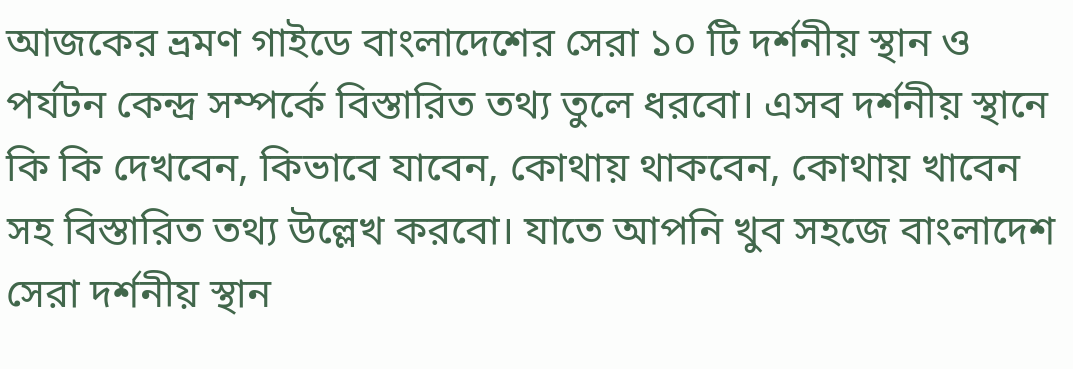আজকের ভ্রমণ গাইডে বাংলাদেশের সেরা ১০ টি দর্শনীয় স্থান ও পর্যটন কেন্দ্র সম্পর্কে বিস্তারিত তথ্য তুলে ধরবো। এসব দর্শনীয় স্থানে কি কি দেখবেন, কিভাবে যাবেন, কোথায় থাকবেন, কোথায় খাবেন সহ বিস্তারিত তথ্য উল্লেখ করবো। যাতে আপনি খুব সহজে বাংলাদেশ সেরা দর্শনীয় স্থান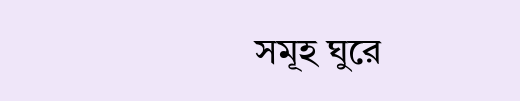সমূহ ঘুরে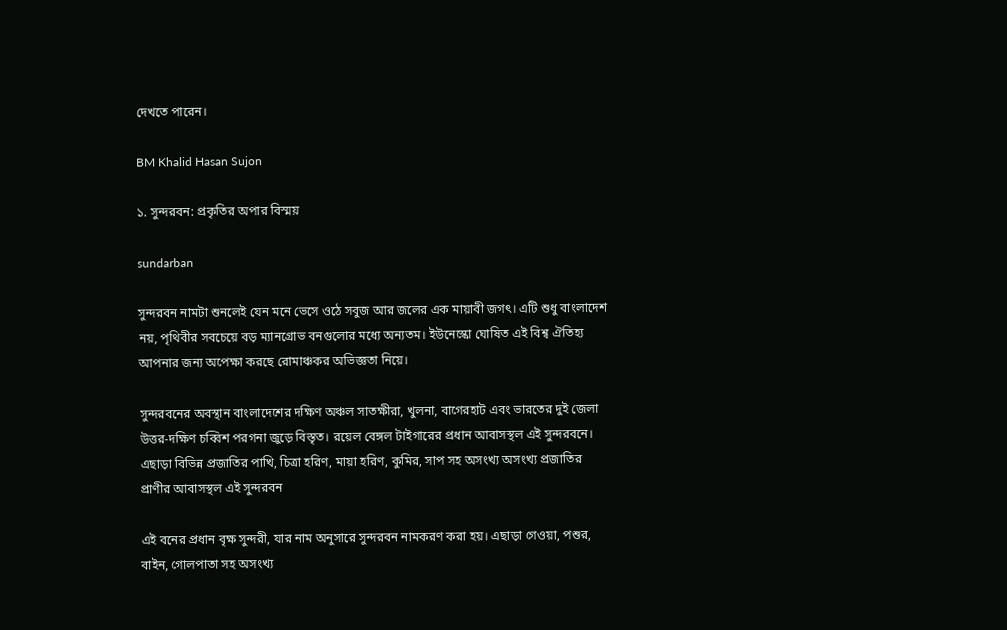দেখতে পারেন।

BM Khalid Hasan Sujon

১. সুন্দরবন: প্রকৃতির অপার বিস্ময়

sundarban

সুন্দরবন নামটা শুনলেই যেন মনে ভেসে ওঠে সবুজ আর জলের এক মায়াবী জগৎ। এটি শুধু বাংলাদেশ নয়, পৃথিবীর সবচেয়ে বড় ম্যানগ্রোভ বনগুলোর মধ্যে অন্যতম। ইউনেস্কো ঘোষিত এই বিশ্ব ঐতিহ্য আপনার জন্য অপেক্ষা করছে রোমাঞ্চকর অভিজ্ঞতা নিয়ে।

সুন্দরবনের অবস্থান বাংলাদেশের দক্ষিণ অঞ্চল সাতক্ষীরা, খুলনা, বাগেরহাট এবং ভারতের দুই জেলা উত্তর-দক্ষিণ চব্বিশ পরগনা জুড়ে বিস্তৃত। রয়েল বেঙ্গল টাইগারের প্রধান আবাসস্থল এই সুন্দরবনে। এছাড়া বিভিন্ন প্রজাতির পাখি, চিত্রা হরিণ, মায়া হরিণ, কুমির, সাপ সহ অসংখ্য অসংখ্য প্রজাতির প্রাণীর আবাসস্থল এই সুন্দরবন

এই বনের প্রধান বৃক্ষ সুন্দরী, যার নাম অনুসারে সুন্দরবন নামকরণ করা হয়। এছাড়া গেওয়া, পশুর, বাইন, গোলপাতা সহ অসংখ্য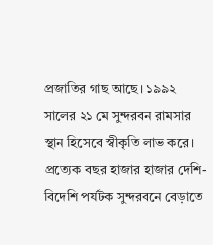প্রজাতির গাছ আছে। ১৯৯২ সালের ২১ মে সুন্দরবন রামসার স্থান হিসেবে স্বীকৃতি লাভ করে। প্রত্যেক বছর হাজার হাজার দেশি-বিদেশি পর্যটক সুন্দরবনে বেড়াতে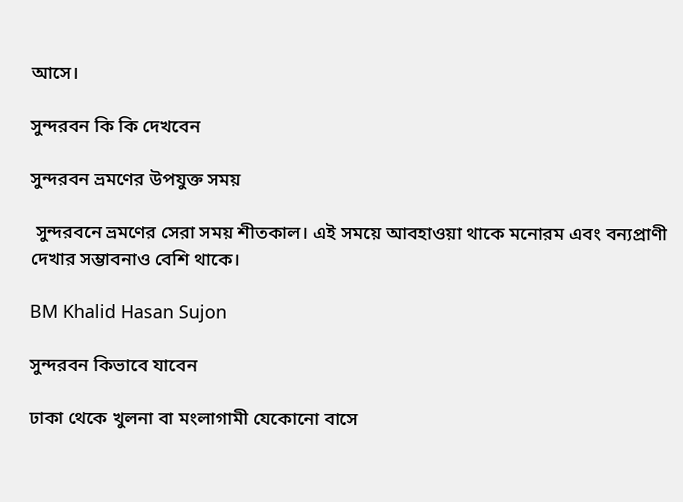আসে।

সুন্দরবন কি কি দেখবেন

সুন্দরবন ভ্রমণের উপযুক্ত সময়

 সুন্দরবনে ভ্রমণের সেরা সময় শীতকাল। এই সময়ে আবহাওয়া থাকে মনোরম এবং বন্যপ্রাণী দেখার সম্ভাবনাও বেশি থাকে।

BM Khalid Hasan Sujon

সুন্দরবন কিভাবে যাবেন

ঢাকা থেকে খুলনা বা মংলাগামী যেকোনো বাসে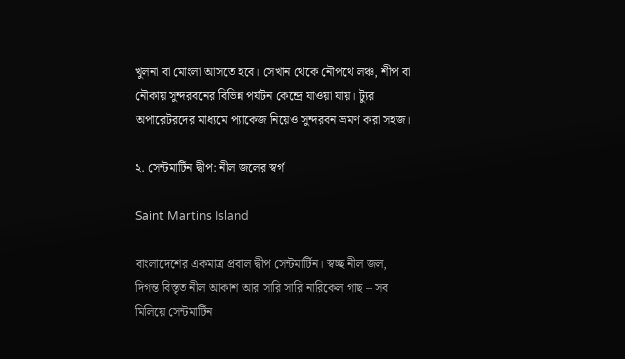খুলনা বা মোংলা আসতে হবে। সেখান থেকে নৌপথে লঞ্চ, শীপ বা নৌকায় সুন্দরবনের বিভিন্ন পর্যটন কেন্দ্রে যাওয়া যায়। ট্যুর অপারেটরদের মাধ্যমে প্যাকেজ নিয়েও সুন্দরবন ভ্রমণ করা সহজ।

২. সেন্টমার্টিন দ্বীপ: নীল জলের স্বর্গ

Saint Martins Island

বাংলাদেশের একমাত্র প্রবাল দ্বীপ সেন্টমার্টিন। স্বচ্ছ নীল জল, দিগন্ত বিস্তৃত নীল আকাশ আর সারি সারি নারিকেল গাছ – সব মিলিয়ে সেন্টমার্টিন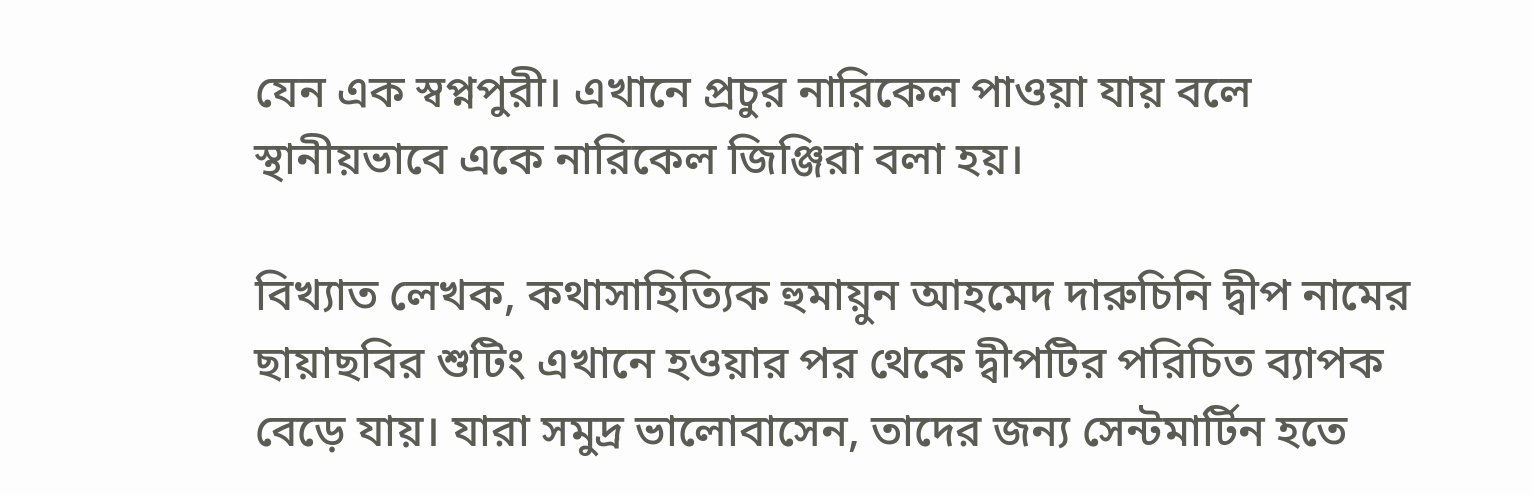যেন এক স্বপ্নপুরী। এখানে প্রচুর নারিকেল পাওয়া যায় বলে স্থানীয়ভাবে একে নারিকেল জিঞ্জিরা বলা হয়।

বিখ্যাত লেখক, কথাসাহিত্যিক হুমায়ুন আহমেদ দারুচিনি দ্বীপ নামের ছায়াছবির শুটিং এখানে হওয়ার পর থেকে দ্বীপটির পরিচিত ব্যাপক বেড়ে যায়। যারা সমুদ্র ভালোবাসেন, তাদের জন্য সেন্টমার্টিন হতে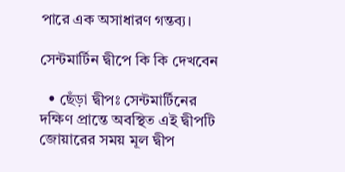পারে এক অসাধারণ গন্তব্য।

সেন্টমার্টিন দ্বীপে কি কি দেখবেন

  • ছেঁড়া দ্বীপঃ সেন্টমার্টিনের দক্ষিণ প্রান্তে অবস্থিত এই দ্বীপটি জোয়ারের সময় মূল দ্বীপ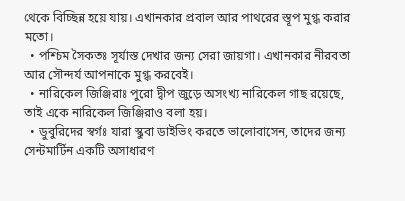থেকে বিচ্ছিন্ন হয়ে যায়। এখানকার প্রবাল আর পাথরের স্তূপ মুগ্ধ করার মতো।
  • পশ্চিম সৈকতঃ সূর্যাস্ত দেখার জন্য সেরা জায়গা। এখানকার নীরবতা আর সৌন্দর্য আপনাকে মুগ্ধ করবেই।
  • নারিকেল জিঞ্জিরাঃ পুরো দ্বীপ জুড়ে অসংখ্য নারিকেল গাছ রয়েছে, তাই একে নারিকেল জিঞ্জিরাও বলা হয়।
  • ডুবুরিদের স্বর্গঃ যারা স্কুবা ডাইভিং করতে ভালোবাসেন, তাদের জন্য সেন্টমার্টিন একটি অসাধারণ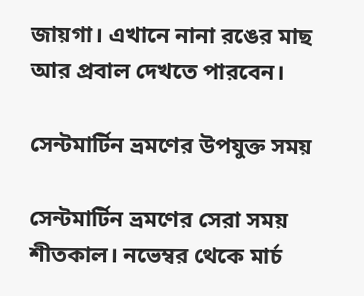জায়গা। এখানে নানা রঙের মাছ আর প্রবাল দেখতে পারবেন।

সেন্টমার্টিন ভ্রমণের উপযুক্ত সময়

সেন্টমার্টিন ভ্রমণের সেরা সময় শীতকাল। নভেম্বর থেকে মার্চ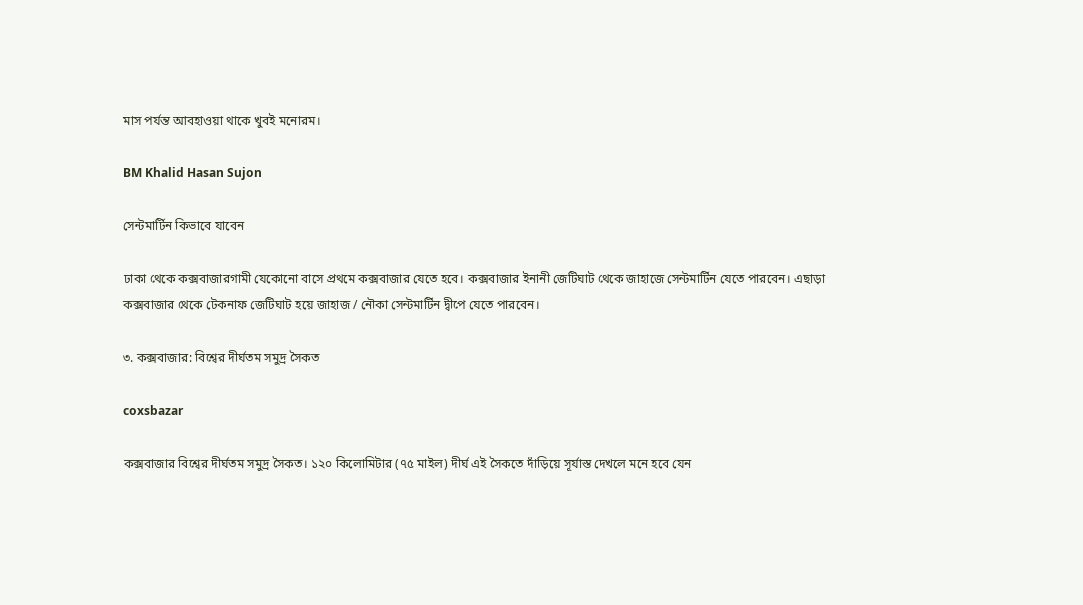মাস পর্যন্ত আবহাওয়া থাকে খুবই মনোরম।

BM Khalid Hasan Sujon

সেন্টমার্টিন কিভাবে যাবেন

ঢাকা থেকে কক্সবাজারগামী যেকোনো বাসে প্রথমে কক্সবাজার যেতে হবে। কক্সবাজার ইনানী জেটিঘাট থেকে জাহাজে সেন্টমার্টিন যেতে পারবেন। এছাড়া কক্সবাজার থেকে টেকনাফ জেটিঘাট হয়ে জাহাজ / নৌকা সেন্টমার্টিন দ্বীপে যেতে পারবেন।

৩. কক্সবাজার: বিশ্বের দীর্ঘতম সমুদ্র সৈকত

coxsbazar

কক্সবাজার বিশ্বের দীর্ঘতম সমুদ্র সৈকত। ১২০ কিলোমিটার (৭৫ মাইল) দীর্ঘ এই সৈকতে দাঁড়িয়ে সূর্যাস্ত দেখলে মনে হবে যেন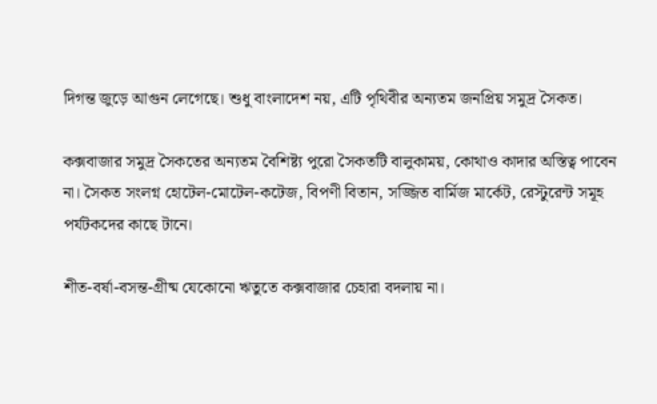দিগন্ত জুড়ে আগুন লেগেছে। শুধু বাংলাদেশ নয়, এটি পৃথিবীর অন্যতম জনপ্রিয় সমুদ্র সৈকত।

কক্সবাজার সমুদ্র সৈকতের অন্যতম বৈশিষ্ট্য পুরো সৈকতটি বালুকাময়, কোথাও কাদার অস্তিত্ব পাবেন না। সৈকত সংলগ্ন হোটেল-মোটেল-কটেজ, বিপণী বিতান, সজ্জিত বার্মিজ মার্কেট, রেস্টুরেন্ট সমূহ পর্যটকদের কাছে টানে।

শীত-বর্ষা-বসন্ত-গ্রীষ্ম যেকোনো ঋতুতে কক্সবাজার চেহারা বদলায় না।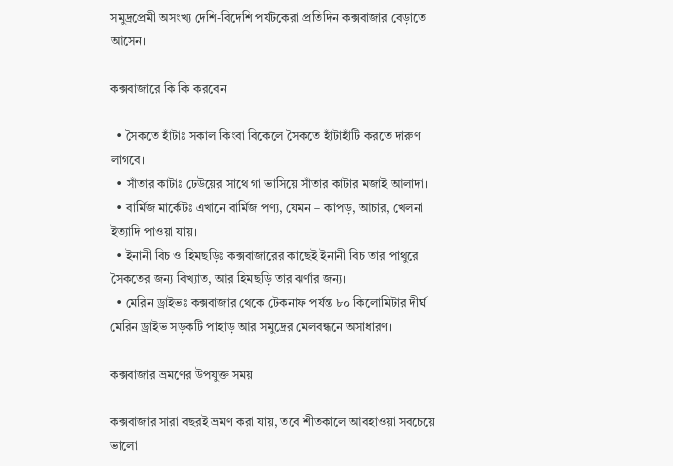সমুদ্রপ্রেমী অসংখ্য দেশি-বিদেশি পর্যটকেরা প্রতিদিন কক্সবাজার বেড়াতে আসেন।

কক্সবাজারে কি কি করবেন

  • সৈকতে হাঁটাঃ সকাল কিংবা বিকেলে সৈকতে হাঁটাহাঁটি করতে দারুণ লাগবে।
  • সাঁতার কাটাঃ ঢেউয়ের সাথে গা ভাসিয়ে সাঁতার কাটার মজাই আলাদা।
  • বার্মিজ মার্কেটঃ এখানে বার্মিজ পণ্য, যেমন – কাপড়, আচার, খেলনা ইত্যাদি পাওয়া যায়।
  • ইনানী বিচ ও হিমছড়িঃ কক্সবাজারের কাছেই ইনানী বিচ তার পাথুরে সৈকতের জন্য বিখ্যাত, আর হিমছড়ি তার ঝর্ণার জন্য।
  • মেরিন ড্রাইভঃ কক্সবাজার থেকে টেকনাফ পর্যন্ত ৮০ কিলোমিটার দীর্ঘ মেরিন ড্রাইভ সড়কটি পাহাড় আর সমুদ্রের মেলবন্ধনে অসাধারণ।

কক্সবাজার ভ্রমণের উপযুক্ত সময়

কক্সবাজার সারা বছরই ভ্রমণ করা যায়, তবে শীতকালে আবহাওয়া সবচেয়ে ভালো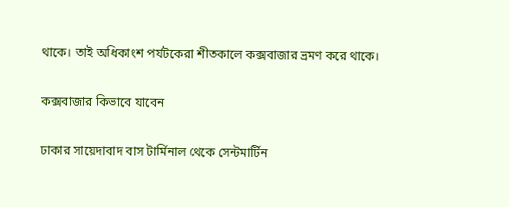থাকে। তাই অধিকাংশ পর্যটকেরা শীতকালে কক্সবাজার ভ্রমণ করে থাকে।

কক্সবাজার কিভাবে যাবেন

ঢাকার সায়েদাবাদ বাস টার্মিনাল থেকে সেন্টমার্টিন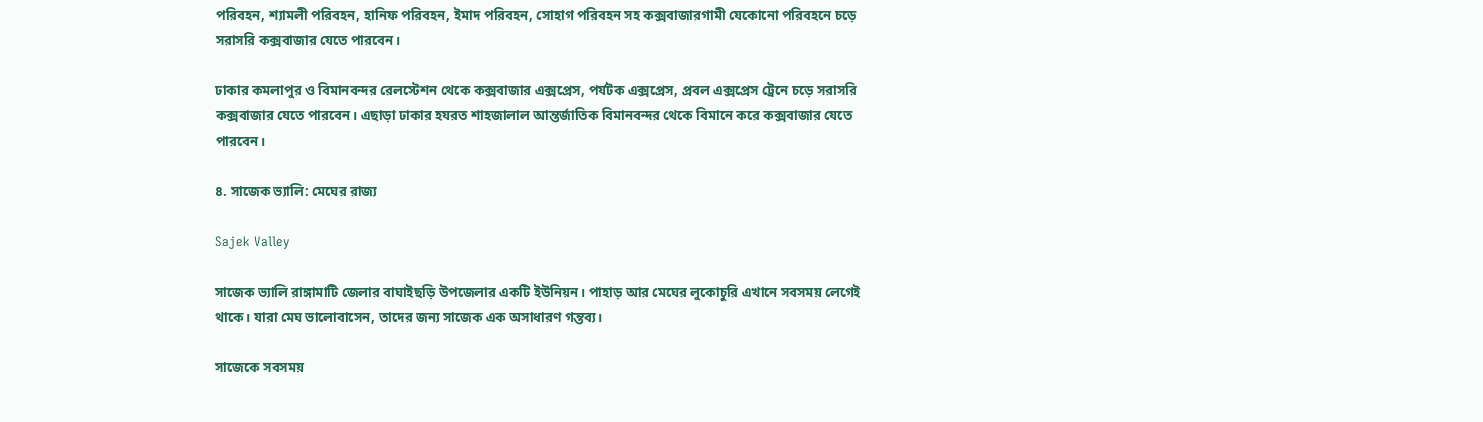পরিবহন, শ্যামলী পরিবহন, হানিফ পরিবহন, ইমাদ পরিবহন, সোহাগ পরিবহন সহ কক্সবাজারগামী যেকোনো পরিবহনে চড়ে সরাসরি কক্সবাজার যেতে পারবেন।

ঢাকার কমলাপুর ও বিমানবন্দর রেলস্টেশন থেকে কক্সবাজার এক্সপ্রেস, পর্যটক এক্সপ্রেস, প্রবল এক্সপ্রেস ট্রেনে চড়ে সরাসরি কক্সবাজার যেতে পারবেন। এছাড়া ঢাকার হযরত শাহজালাল আন্তর্জাতিক বিমানবন্দর থেকে বিমানে করে কক্সবাজার যেতে পারবেন।

৪. সাজেক ভ্যালি: মেঘের রাজ্য

Sajek Valley

সাজেক ভ্যালি রাঙ্গামাটি জেলার বাঘাইছড়ি উপজেলার একটি ইউনিয়ন। পাহাড় আর মেঘের লুকোচুরি এখানে সবসময় লেগেই থাকে। যারা মেঘ ভালোবাসেন, তাদের জন্য সাজেক এক অসাধারণ গন্তব্য।

সাজেকে সবসময়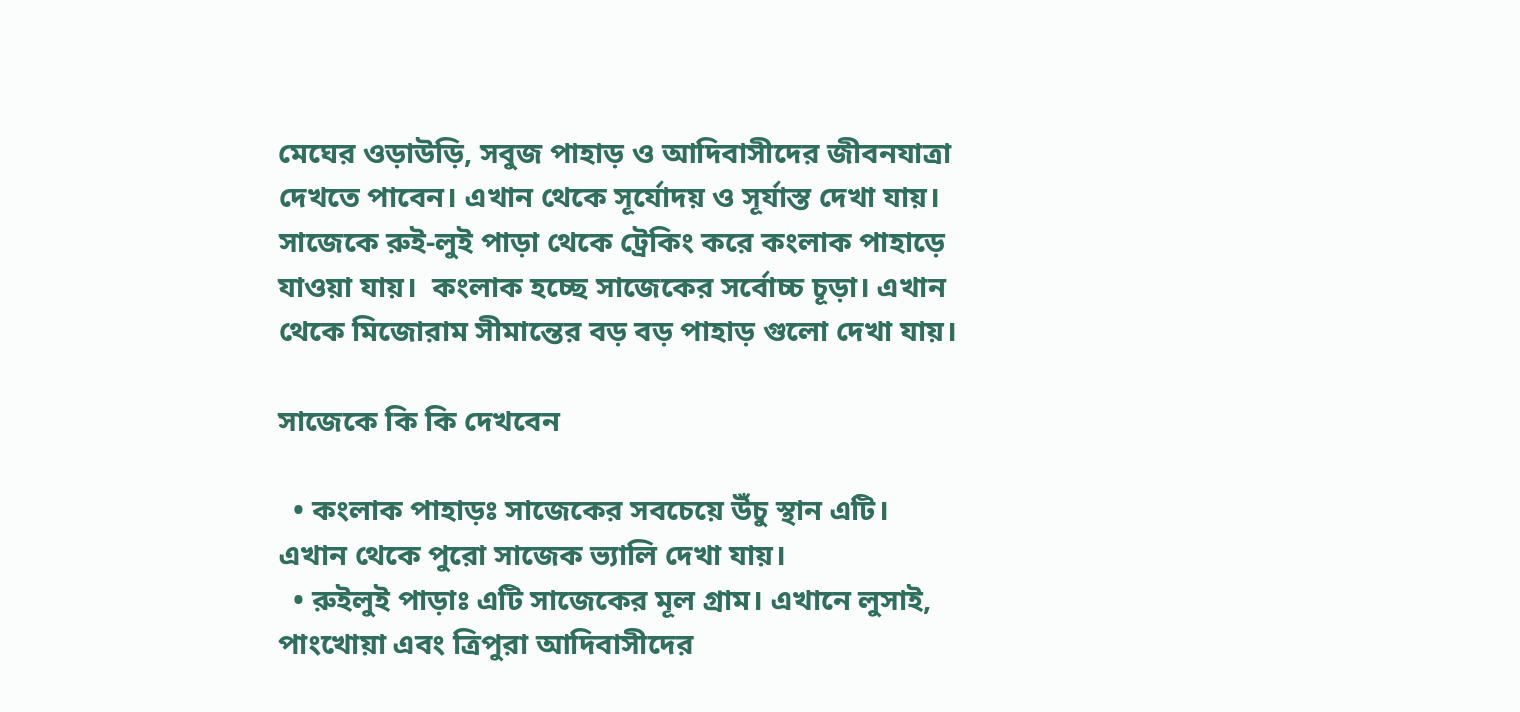মেঘের ওড়াউড়ি, সবুজ পাহাড় ও আদিবাসীদের জীবনযাত্রা দেখতে পাবেন। এখান থেকে সূর্যোদয় ও সূর্যাস্ত দেখা যায়। সাজেকে রুই-লুই পাড়া থেকে ট্রেকিং করে কংলাক পাহাড়ে যাওয়া যায়।  কংলাক হচ্ছে সাজেকের সর্বোচ্চ চূড়া। এখান থেকে মিজোরাম সীমান্তের বড় বড় পাহাড় গুলো দেখা যায়।

সাজেকে কি কি দেখবেন

  • কংলাক পাহাড়ঃ সাজেকের সবচেয়ে উঁচু স্থান এটি। এখান থেকে পুরো সাজেক ভ্যালি দেখা যায়।
  • রুইলুই পাড়াঃ এটি সাজেকের মূল গ্রাম। এখানে লুসাই, পাংখোয়া এবং ত্রিপুরা আদিবাসীদের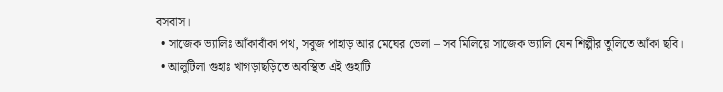বসবাস।
  • সাজেক ভ্যালিঃ আঁকাবাঁকা পথ, সবুজ পাহাড় আর মেঘের ভেলা – সব মিলিয়ে সাজেক ভ্যালি যেন শিল্পীর তুলিতে আঁকা ছবি।
  • আলুটিলা গুহাঃ খাগড়াছড়িতে অবস্থিত এই গুহাটি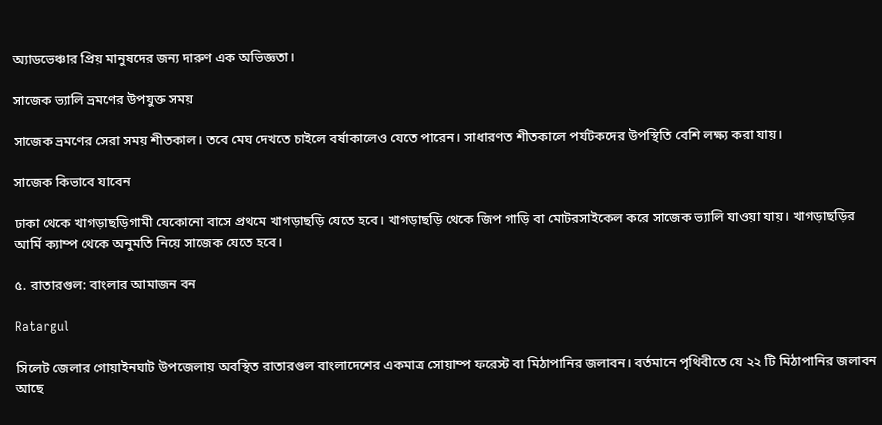অ্যাডভেঞ্চার প্রিয় মানুষদের জন্য দারুণ এক অভিজ্ঞতা।

সাজেক ভ্যালি ভ্রমণের উপযুক্ত সময়

সাজেক ভ্রমণের সেরা সময় শীতকাল। তবে মেঘ দেখতে চাইলে বর্ষাকালেও যেতে পারেন। সাধারণত শীতকালে পর্যটকদের উপস্থিতি বেশি লক্ষ্য করা যায়।

সাজেক কিভাবে যাবেন

ঢাকা থেকে খাগড়াছড়িগামী যেকোনো বাসে প্রথমে খাগড়াছড়ি যেতে হবে। খাগড়াছড়ি থেকে জিপ গাড়ি বা মোটরসাইকেল করে সাজেক ভ্যালি যাওয়া যায়। খাগড়াছড়ির আর্মি ক্যাম্প থেকে অনুমতি নিয়ে সাজেক যেতে হবে।

৫. রাতারগুল: বাংলার আমাজন বন

Ratargul

সিলেট জেলার গোয়াইনঘাট উপজেলায় অবস্থিত রাতারগুল বাংলাদেশের একমাত্র সোয়াম্প ফরেস্ট বা মিঠাপানির জলাবন। বর্তমানে পৃথিবীতে যে ২২ টি মিঠাপানির জলাবন আছে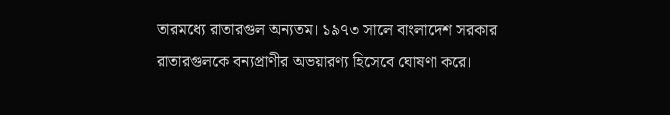তারমধ্যে রাতারগুল অন্যতম। ১৯৭৩ সালে বাংলাদেশ সরকার রাতারগুলকে বন্যপ্রাণীর অভয়ারণ্য হিসেবে ঘোষণা করে।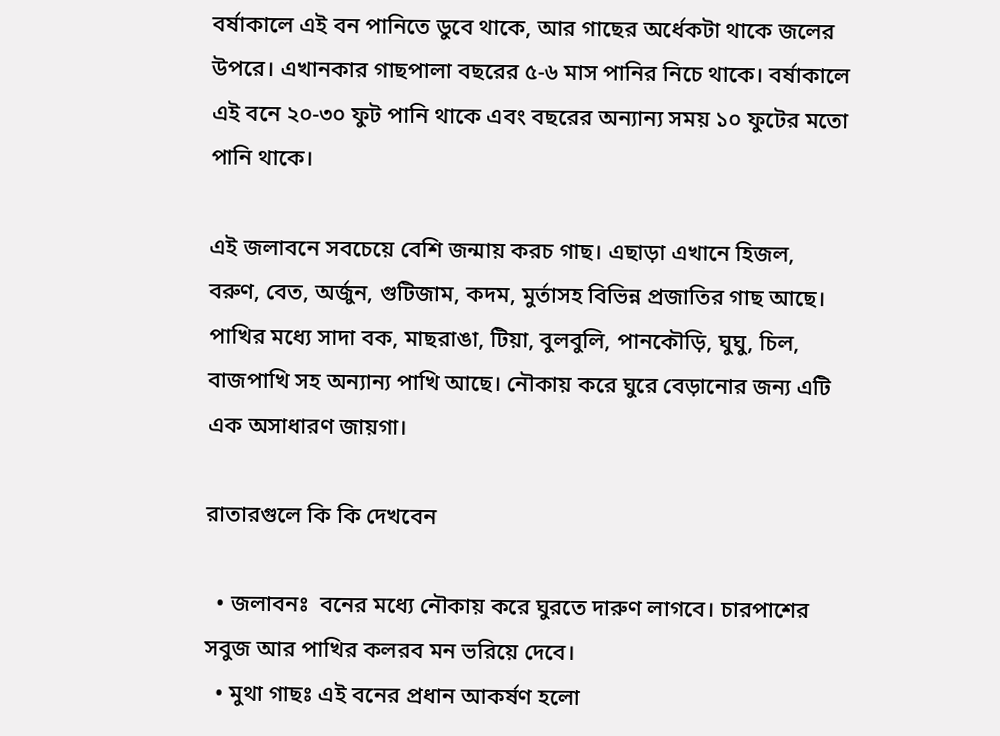বর্ষাকালে এই বন পানিতে ডুবে থাকে, আর গাছের অর্ধেকটা থাকে জলের উপরে। এখানকার গাছপালা বছরের ৫-৬ মাস পানির নিচে থাকে। বর্ষাকালে এই বনে ২০-৩০ ফুট পানি থাকে এবং বছরের অন্যান্য সময় ১০ ফুটের মতো পানি থাকে।

এই জলাবনে সবচেয়ে বেশি জন্মায় করচ গাছ। এছাড়া এখানে হিজল, বরুণ, বেত, অর্জুন, গুটিজাম, কদম, মুর্তাসহ বিভিন্ন প্রজাতির গাছ আছে। পাখির মধ্যে সাদা বক, মাছরাঙা, টিয়া, বুলবুলি, পানকৌড়ি, ঘুঘু, চিল, বাজপাখি সহ অন্যান্য পাখি আছে। নৌকায় করে ঘুরে বেড়ানোর জন্য এটি এক অসাধারণ জায়গা।

রাতারগুলে কি কি দেখবেন

  • জলাবনঃ  বনের মধ্যে নৌকায় করে ঘুরতে দারুণ লাগবে। চারপাশের সবুজ আর পাখির কলরব মন ভরিয়ে দেবে।
  • মুথা গাছঃ এই বনের প্রধান আকর্ষণ হলো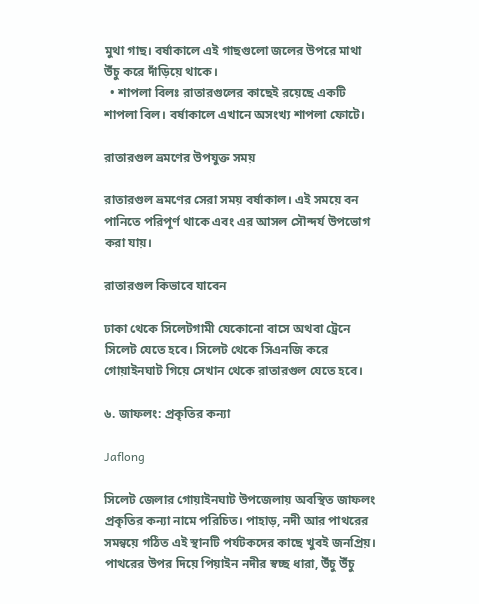মুথা গাছ। বর্ষাকালে এই গাছগুলো জলের উপরে মাথা উঁচু করে দাঁড়িয়ে থাকে।
  • শাপলা বিলঃ রাতারগুলের কাছেই রয়েছে একটি শাপলা বিল। বর্ষাকালে এখানে অসংখ্য শাপলা ফোটে।

রাতারগুল ভ্রমণের উপযুক্ত সময়

রাতারগুল ভ্রমণের সেরা সময় বর্ষাকাল। এই সময়ে বন পানিতে পরিপূর্ণ থাকে এবং এর আসল সৌন্দর্য উপভোগ করা যায়।

রাতারগুল কিভাবে যাবেন

ঢাকা থেকে সিলেটগামী যেকোনো বাসে অথবা ট্রেনে সিলেট যেতে হবে। সিলেট থেকে সিএনজি করে গোয়াইনঘাট গিয়ে সেখান থেকে রাতারগুল যেতে হবে।

৬. জাফলং: প্রকৃতির কন্যা

Jaflong

সিলেট জেলার গোয়াইনঘাট উপজেলায় অবস্থিত জাফলং প্রকৃতির কন্যা নামে পরিচিত। পাহাড়, নদী আর পাথরের সমন্বয়ে গঠিত এই স্থানটি পর্যটকদের কাছে খুবই জনপ্রিয়। পাথরের উপর দিয়ে পিয়াইন নদীর স্বচ্ছ ধারা, উঁচু উঁচু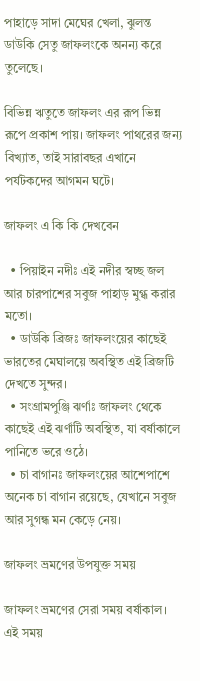পাহাড়ে সাদা মেঘের খেলা, ঝুলন্ত ডাউকি সেতু জাফলংকে অনন্য করে তুলেছে।

বিভিন্ন ঋতুতে জাফলং এর রূপ ভিন্ন রূপে প্রকাশ পায়। জাফলং পাথরের জন্য বিখ্যাত, তাই সারাবছর এখানে পর্যটকদের আগমন ঘটে।

জাফলং এ কি কি দেখবেন

  • পিয়াইন নদীঃ এই নদীর স্বচ্ছ জল আর চারপাশের সবুজ পাহাড় মুগ্ধ করার মতো।
  • ডাউকি ব্রিজঃ জাফলংয়ের কাছেই ভারতের মেঘালয়ে অবস্থিত এই ব্রিজটি দেখতে সুন্দর।
  • সংগ্রামপুঞ্জি ঝর্ণাঃ জাফলং থেকে কাছেই এই ঝর্ণাটি অবস্থিত, যা বর্ষাকালে পানিতে ভরে ওঠে।
  • চা বাগানঃ জাফলংয়ের আশেপাশে অনেক চা বাগান রয়েছে, যেখানে সবুজ আর সুগন্ধ মন কেড়ে নেয়।

জাফলং ভ্রমণের উপযুক্ত সময়

জাফলং ভ্রমণের সেরা সময় বর্ষাকাল। এই সময়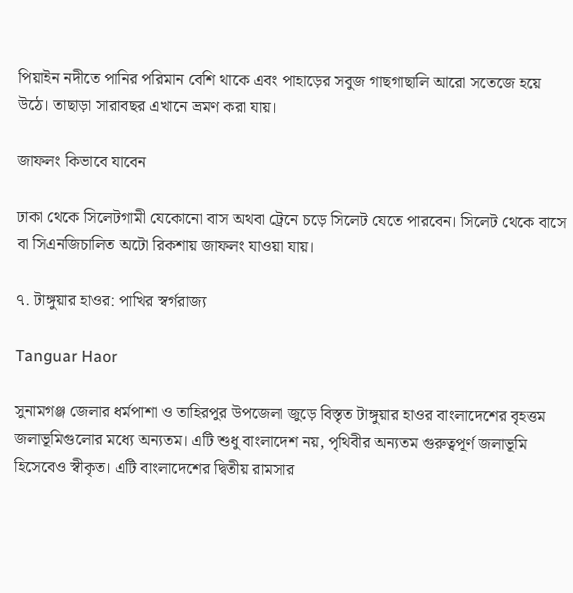পিয়াইন নদীতে পানির পরিমান বেশি থাকে এবং পাহাড়ের সবুজ গাছগাছালি আরো সতেজে হয়ে উঠে। তাছাড়া সারাবছর এখানে ভ্রমণ করা যায়।

জাফলং কিভাবে যাবেন

ঢাকা থেকে সিলেটগামী যেকোনো বাস অথবা ট্রেনে চড়ে সিলেট যেতে পারবেন। সিলেট থেকে বাসে বা সিএনজিচালিত অটো রিকশায় জাফলং যাওয়া যায়।

৭. টাঙ্গুয়ার হাওর: পাখির স্বর্গরাজ্য

Tanguar Haor

সুনামগঞ্জ জেলার ধর্মপাশা ও তাহিরপুর উপজেলা জুড়ে বিস্তৃত টাঙ্গুয়ার হাওর বাংলাদেশের বৃহত্তম জলাভূমিগুলোর মধ্যে অন্যতম। এটি শুধু বাংলাদেশ নয়, পৃথিবীর অন্যতম গুরুত্বপূর্ণ জলাভূমি হিসেবেও স্বীকৃত। এটি বাংলাদেশের দ্বিতীয় রামসার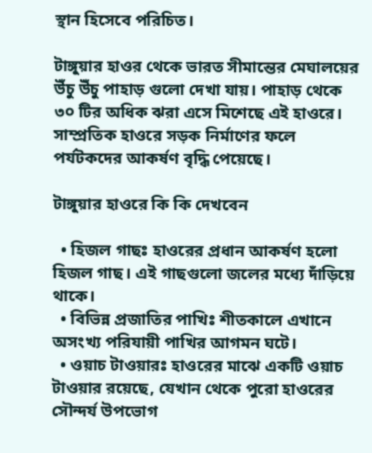স্থান হিসেবে পরিচিত।

টাঙ্গুয়ার হাওর থেকে ভারত সীমান্তের মেঘালয়ের উঁচু উঁচু পাহাড় গুলো দেখা যায়। পাহাড় থেকে ৩০ টির অধিক ঝরা এসে মিশেছে এই হাওরে। সাম্প্রতিক হাওরে সড়ক নির্মাণের ফলে পর্যটকদের আকর্ষণ বৃদ্ধি পেয়েছে।

টাঙ্গুয়ার হাওরে কি কি দেখবেন

  • হিজল গাছঃ হাওরের প্রধান আকর্ষণ হলো হিজল গাছ। এই গাছগুলো জলের মধ্যে দাঁড়িয়ে থাকে।
  • বিভিন্ন প্রজাতির পাখিঃ শীতকালে এখানে অসংখ্য পরিযায়ী পাখির আগমন ঘটে।
  • ওয়াচ টাওয়ারঃ হাওরের মাঝে একটি ওয়াচ টাওয়ার রয়েছে, যেখান থেকে পুরো হাওরের সৌন্দর্য উপভোগ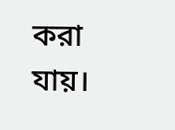করা যায়।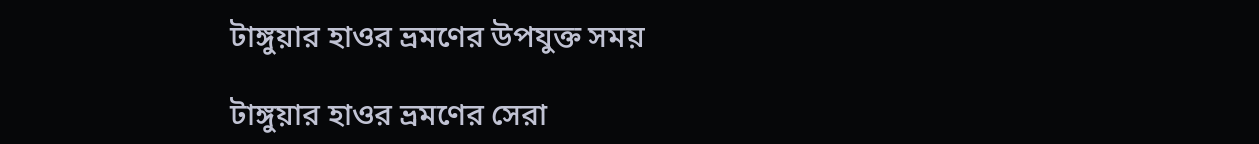টাঙ্গুয়ার হাওর ভ্রমণের উপযুক্ত সময়

টাঙ্গুয়ার হাওর ভ্রমণের সেরা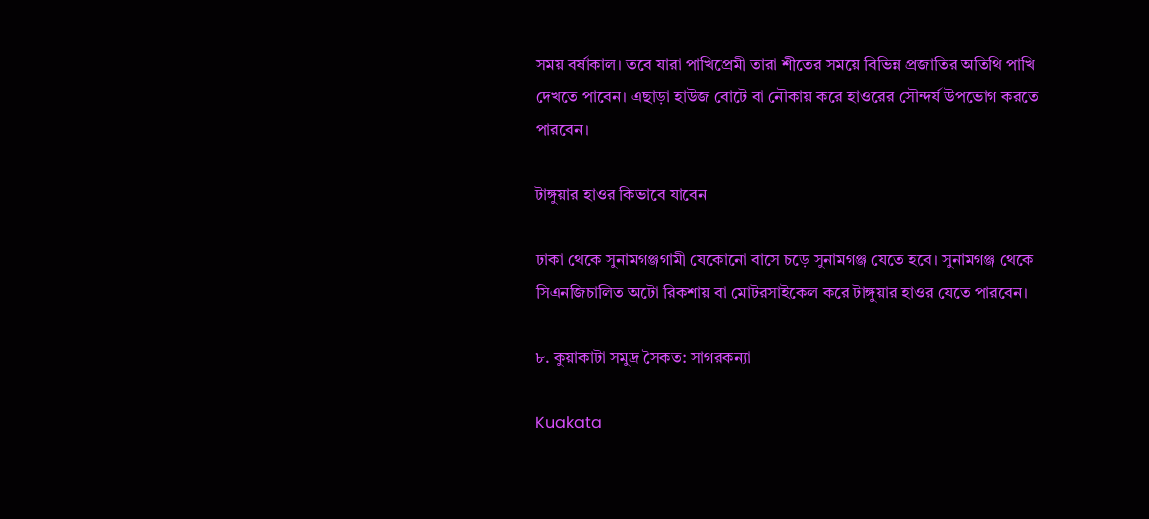সময় বর্ষাকাল। তবে যারা পাখিপ্রেমী তারা শীতের সময়ে বিভিন্ন প্রজাতির অতিথি পাখি দেখতে পাবেন। এছাড়া হাউজ বোটে বা নৌকায় করে হাওরের সৌন্দর্য উপভোগ করতে পারবেন।

টাঙ্গুয়ার হাওর কিভাবে যাবেন

ঢাকা থেকে সুনামগঞ্জগামী যেকোনো বাসে চড়ে সুনামগঞ্জ যেতে হবে। সুনামগঞ্জ থেকে সিএনজিচালিত অটো রিকশায় বা মোটরসাইকেল করে টাঙ্গুয়ার হাওর যেতে পারবেন।

৮. কুয়াকাটা সমুদ্র সৈকত: সাগরকন্যা

Kuakata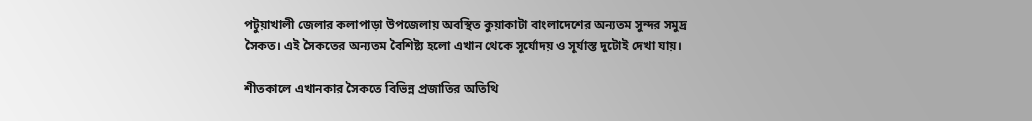পটুয়াখালী জেলার কলাপাড়া উপজেলায় অবস্থিত কুয়াকাটা বাংলাদেশের অন্যতম সুন্দর সমুদ্র সৈকত। এই সৈকতের অন্যতম বৈশিষ্ট্য হলো এখান থেকে সূর্যোদয় ও সূর্যাস্ত দুটোই দেখা যায়।

শীতকালে এখানকার সৈকতে বিভিন্ন প্রজাতির অতিথি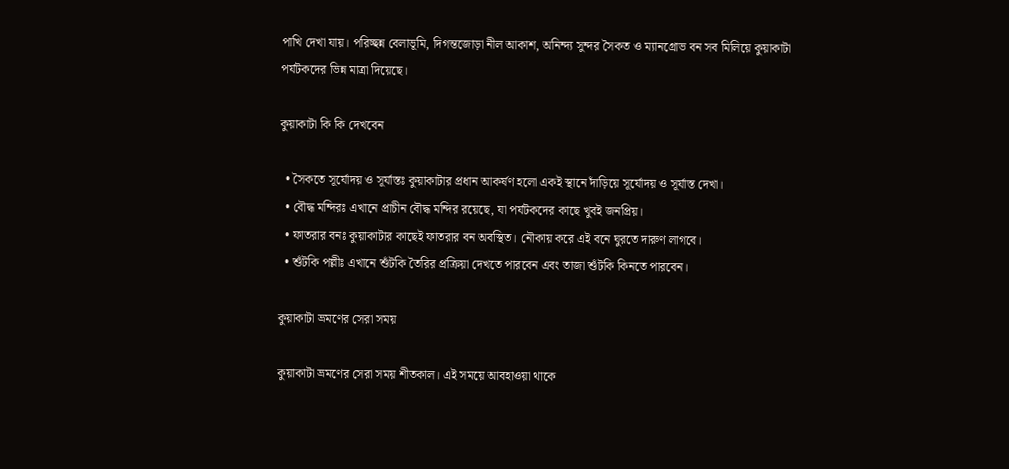পাখি দেখা যায়। পরিচ্ছন্ন বেলাভূমি, দিগন্তজোড়া নীল আকাশ, অনিন্দ্য সুন্দর সৈকত ও ম্যানগ্রোভ বন সব মিলিয়ে কুয়াকাটা পর্যটকদের ভিন্ন মাত্রা দিয়েছে।

কুয়াকাটা কি কি দেখবেন

  • সৈকতে সূর্যোদয় ও সূর্যাস্তঃ কুয়াকাটার প্রধান আকর্ষণ হলো একই স্থানে দাঁড়িয়ে সূর্যোদয় ও সূর্যাস্ত দেখা।
  • বৌদ্ধ মন্দিরঃ এখানে প্রাচীন বৌদ্ধ মন্দির রয়েছে, যা পর্যটকদের কাছে খুবই জনপ্রিয়।
  • ফাতরার বনঃ কুয়াকাটার কাছেই ফাতরার বন অবস্থিত। নৌকায় করে এই বনে ঘুরতে দারুণ লাগবে।
  • শুঁটকি পল্লীঃ এখানে শুঁটকি তৈরির প্রক্রিয়া দেখতে পারবেন এবং তাজা শুঁটকি কিনতে পারবেন।

কুয়াকাটা ভ্রমণের সেরা সময়

কুয়াকাটা ভ্রমণের সেরা সময় শীতকাল। এই সময়ে আবহাওয়া থাকে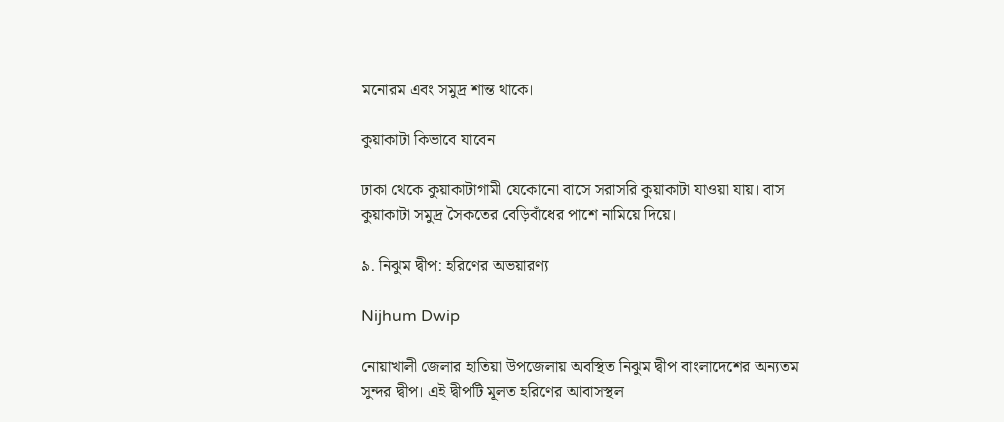মনোরম এবং সমুদ্র শান্ত থাকে।

কুয়াকাটা কিভাবে যাবেন

ঢাকা থেকে কুয়াকাটাগামী যেকোনো বাসে সরাসরি কুয়াকাটা যাওয়া যায়। বাস কুয়াকাটা সমুদ্র সৈকতের বেড়িবাঁধের পাশে নামিয়ে দিয়ে।

৯. নিঝুম দ্বীপ: হরিণের অভয়ারণ্য

Nijhum Dwip

নোয়াখালী জেলার হাতিয়া উপজেলায় অবস্থিত নিঝুম দ্বীপ বাংলাদেশের অন্যতম সুন্দর দ্বীপ। এই দ্বীপটি মূলত হরিণের আবাসস্থল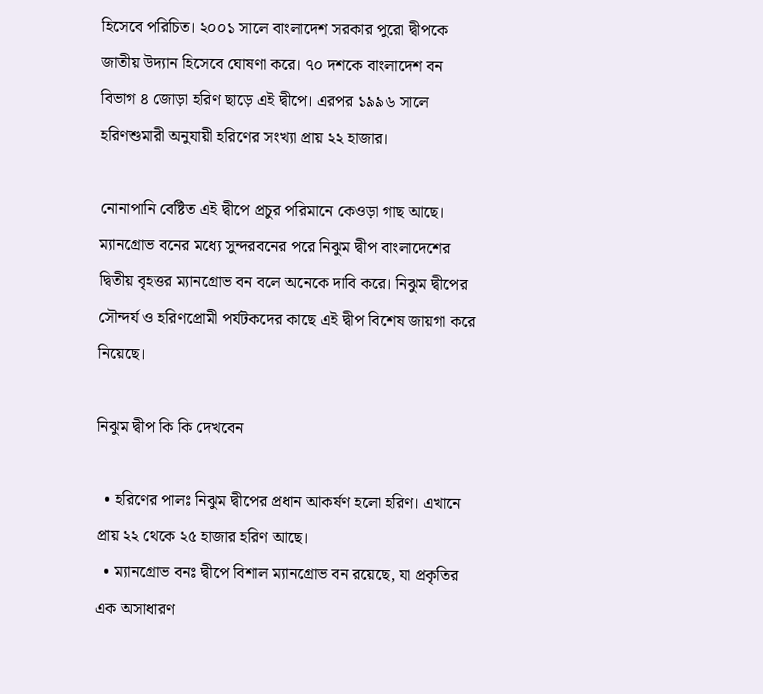হিসেবে পরিচিত। ২০০১ সালে বাংলাদেশ সরকার পুরো দ্বীপকে জাতীয় উদ্যান হিসেবে ঘোষণা করে। ৭০ দশকে বাংলাদেশ বন বিভাগ ৪ জোড়া হরিণ ছাড়ে এই দ্বীপে। এরপর ১৯৯৬ সালে হরিণশুমারী অনুযায়ী হরিণের সংখ্যা প্রায় ২২ হাজার।

নোনাপানি বেষ্টিত এই দ্বীপে প্রচুর পরিমানে কেওড়া গাছ আছে। ম্যানগ্রোভ বনের মধ্যে সুন্দরবনের পরে নিঝুম দ্বীপ বাংলাদেশের দ্বিতীয় বৃহত্তর ম্যানগ্রোভ বন বলে অনেকে দাবি করে। নিঝুম দ্বীপের সৌন্দর্য ও হরিণপ্রোমী পর্যটকদের কাছে এই দ্বীপ বিশেষ জায়গা করে নিয়েছে।

নিঝুম দ্বীপ কি কি দেখবেন

  • হরিণের পালঃ নিঝুম দ্বীপের প্রধান আকর্ষণ হলো হরিণ। এখানে প্রায় ২২ থেকে ২৫ হাজার হরিণ আছে।
  • ম্যানগ্রোভ বনঃ দ্বীপে বিশাল ম্যানগ্রোভ বন রয়েছে, যা প্রকৃতির এক অসাধারণ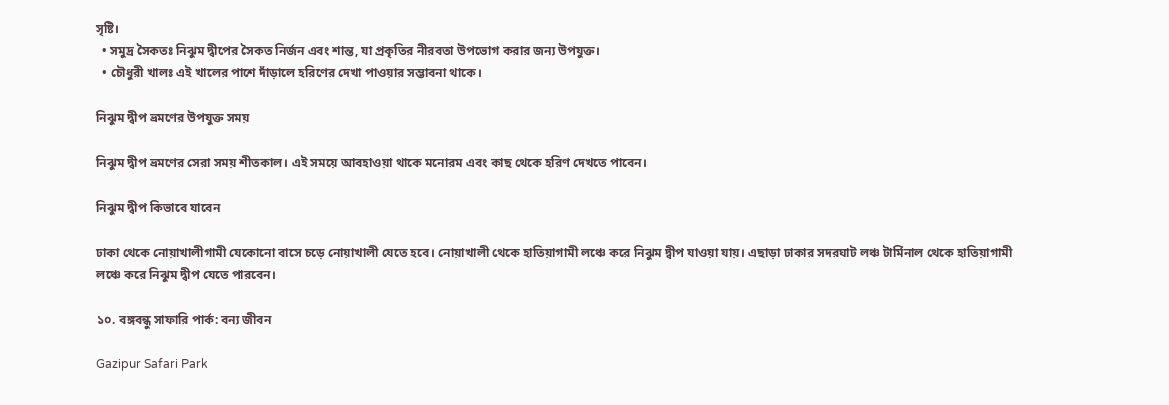সৃষ্টি।
  • সমুদ্র সৈকতঃ নিঝুম দ্বীপের সৈকত নির্জন এবং শান্ত, যা প্রকৃতির নীরবতা উপভোগ করার জন্য উপযুক্ত।
  • চৌধুরী খালঃ এই খালের পাশে দাঁড়ালে হরিণের দেখা পাওয়ার সম্ভাবনা থাকে।

নিঝুম দ্বীপ ভ্রমণের উপযুক্ত সময়

নিঝুম দ্বীপ ভ্রমণের সেরা সময় শীতকাল। এই সময়ে আবহাওয়া থাকে মনোরম এবং কাছ থেকে হরিণ দেখতে পাবেন।

নিঝুম দ্বীপ কিভাবে যাবেন

ঢাকা থেকে নোয়াখালীগামী যেকোনো বাসে চড়ে নোয়াখালী যেতে হবে। নোয়াখালী থেকে হাতিয়াগামী লঞ্চে করে নিঝুম দ্বীপ যাওয়া যায়। এছাড়া ঢাকার সদরঘাট লঞ্চ টার্মিনাল থেকে হাতিয়াগামী লঞ্চে করে নিঝুম দ্বীপ যেতে পারবেন।

১০. বঙ্গবন্ধু সাফারি পার্ক: বন্য জীবন

Gazipur Safari Park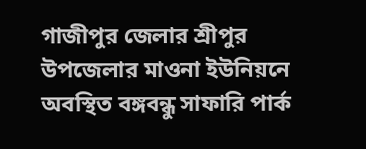গাজীপুর জেলার শ্রীপুর উপজেলার মাওনা ইউনিয়নে অবস্থিত বঙ্গবন্ধু সাফারি পার্ক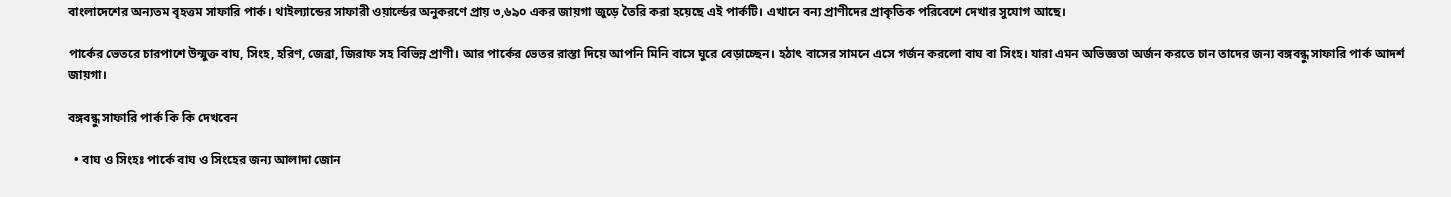বাংলাদেশের অন্যতম বৃহত্তম সাফারি পার্ক। থাইল্যান্ডের সাফারী ওয়ার্ল্ডের অনুকরণে প্রায় ৩,৬৯০ একর জায়গা জুড়ে তৈরি করা হয়েছে এই পার্কটি। এখানে বন্য প্রাণীদের প্রাকৃতিক পরিবেশে দেখার সুযোগ আছে।

পার্কের ভেতরে চারপাশে উন্মুক্ত বাঘ, সিংহ, হরিণ, জেব্রা, জিরাফ সহ বিভিন্ন প্রাণী। আর পার্কের ভেতর রাস্তা দিয়ে আপনি মিনি বাসে ঘুরে বেড়াচ্ছেন। হঠাৎ বাসের সামনে এসে গর্জন করলো বাঘ বা সিংহ। যারা এমন অভিজ্ঞতা অর্জন করতে চান তাদের জন্য বঙ্গবন্ধু সাফারি পার্ক আদর্শ জায়গা।

বঙ্গবন্ধু সাফারি পার্ক কি কি দেখবেন

  • বাঘ ও সিংহঃ পার্কে বাঘ ও সিংহের জন্য আলাদা জোন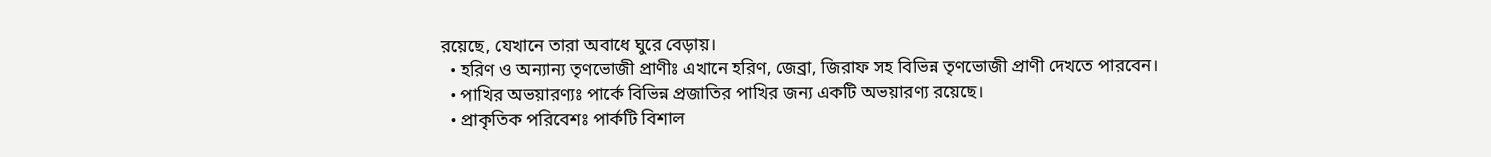রয়েছে, যেখানে তারা অবাধে ঘুরে বেড়ায়।
  • হরিণ ও অন্যান্য তৃণভোজী প্রাণীঃ এখানে হরিণ, জেব্রা, জিরাফ সহ বিভিন্ন তৃণভোজী প্রাণী দেখতে পারবেন।
  • পাখির অভয়ারণ্যঃ পার্কে বিভিন্ন প্রজাতির পাখির জন্য একটি অভয়ারণ্য রয়েছে।
  • প্রাকৃতিক পরিবেশঃ পার্কটি বিশাল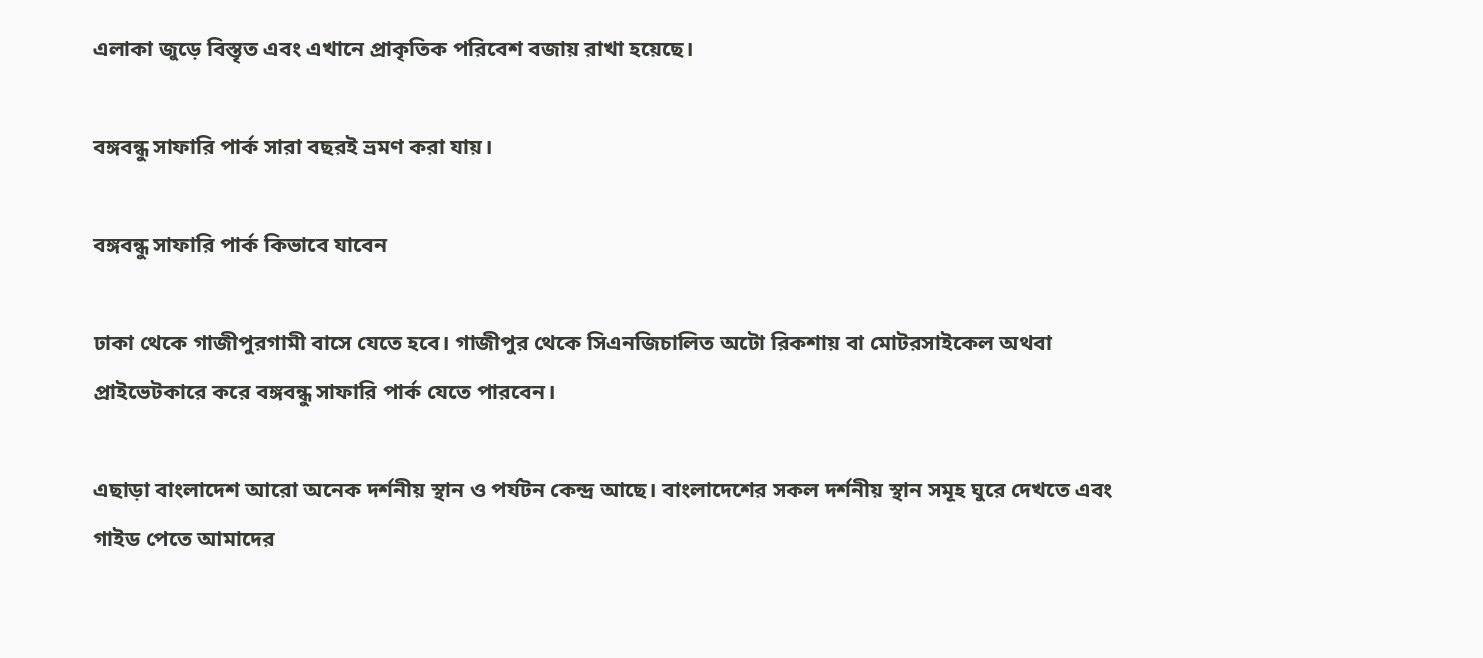এলাকা জুড়ে বিস্তৃত এবং এখানে প্রাকৃতিক পরিবেশ বজায় রাখা হয়েছে।

বঙ্গবন্ধু সাফারি পার্ক সারা বছরই ভ্রমণ করা যায়।

বঙ্গবন্ধু সাফারি পার্ক কিভাবে যাবেন

ঢাকা থেকে গাজীপুরগামী বাসে যেতে হবে। গাজীপুর থেকে সিএনজিচালিত অটো রিকশায় বা মোটরসাইকেল অথবা প্রাইভেটকারে করে বঙ্গবন্ধু সাফারি পার্ক যেতে পারবেন।

এছাড়া বাংলাদেশ আরো অনেক দর্শনীয় স্থান ও পর্যটন কেন্দ্র আছে। বাংলাদেশের সকল দর্শনীয় স্থান সমূহ ঘুরে দেখতে এবং গাইড পেতে আমাদের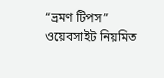“ভ্রমণ টিপস” ওয়েবসাইট নিয়মিত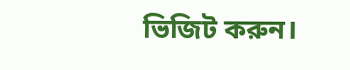ভিজিট করুন।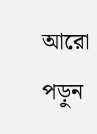আরো পড়ুন